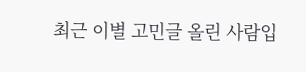최근 이별 고민글 올린 사람입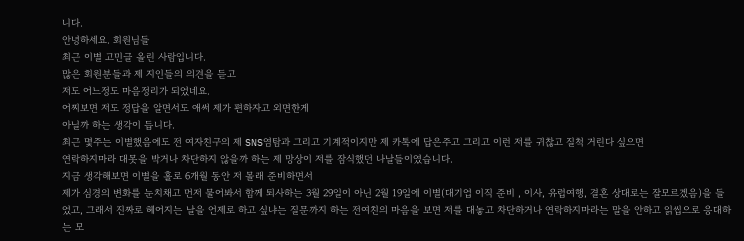니다.
안녕하세요. 회원님들
최근 이별 고민글 올린 사람입니다.
많은 회원분들과 제 지인들의 의견을 듣고
저도 어느정도 마음정리가 되었네요.
어찌보면 저도 정답을 알면서도 애써 제가 편하자고 외면한게
아닐까 하는 생각이 듭니다.
최근 몇주는 이별했음에도 전 여자친구의 제 SNS염탐과 그리고 기계적이지만 제 카톡에 답은주고 그리고 이런 저를 귀찮고 질척 거린다 싶으면
연락하지마라 대못을 박거나 차단하지 않을까 하는 제 망상이 저를 잠식했던 나날들이였습니다.
지금 생각해보면 이별을 홀로 6개월 동안 저 몰래 준비하면서
제가 심경의 변화를 눈치채고 먼저 물어봐서 함께 퇴사하는 3월 29일이 아닌 2월 19일에 이별(대기업 이직 준비 , 이사, 유럽여행, 결혼 상대로는 잘모르겠음)을 들었고, 그래서 진짜로 헤어지는 날을 언제로 하고 싶냐는 질문까지 하는 전여친의 마음을 보면 저를 대놓고 차단하거나 연락하지마라는 말을 안하고 읽씹으로 응대하는 모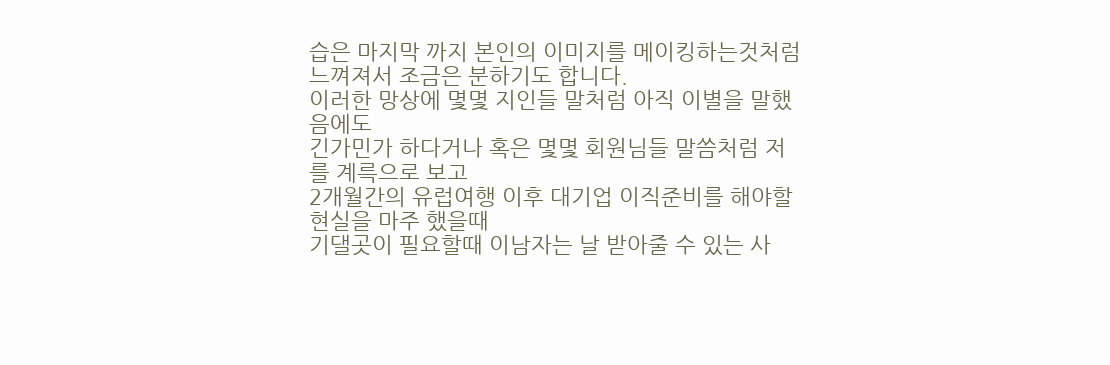습은 마지막 까지 본인의 이미지를 메이킹하는것처럼 느껴져서 조금은 분하기도 합니다.
이러한 망상에 몇몇 지인들 말처럼 아직 이별을 말했음에도
긴가민가 하다거나 혹은 몇몇 회원님들 말씀처럼 저를 계륵으로 보고
2개월간의 유럽여행 이후 대기업 이직준비를 해야할 현실을 마주 했을때
기댈곳이 필요할때 이남자는 날 받아줄 수 있는 사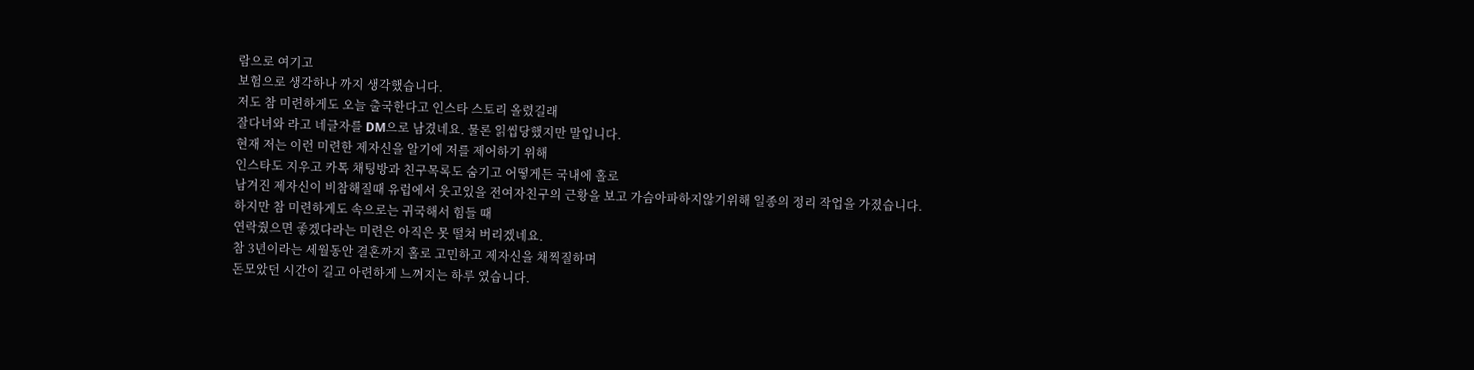람으로 여기고
보험으로 생각하나 까지 생각했습니다.
저도 참 미련하게도 오늘 출국한다고 인스타 스토리 올렸길래
잘다녀와 라고 네글자를 DM으로 남겼네요. 물론 읽씹당했지만 말입니다.
현재 저는 이런 미련한 제자신을 알기에 저를 제어하기 위해
인스타도 지우고 카톡 채팅방과 친구목록도 숨기고 어떻게든 국내에 홀로
남겨진 제자신이 비참해질때 유럽에서 웃고있을 전여자친구의 근황을 보고 가슴아파하지않기위해 일종의 정리 작업을 가졌습니다.
하지만 참 미련하게도 속으로는 귀국해서 힘들 때
연락줬으면 좋겠다라는 미련은 아직은 못 떨쳐 버리겠네요.
참 3년이라는 세월동안 결혼까지 홀로 고민하고 제자신을 채찍질하며
돈모았던 시간이 길고 아련하게 느껴지는 하루 였습니다.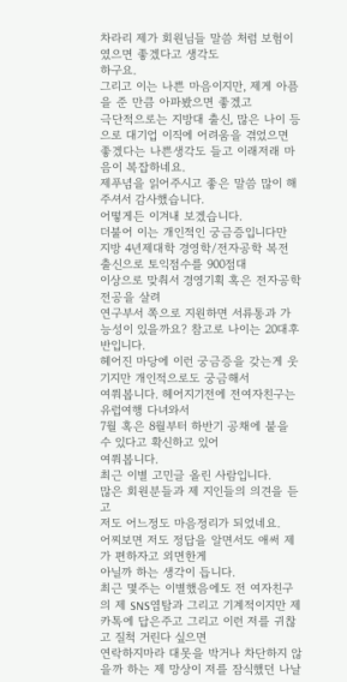차라리 제가 회원님들 말씀 처럼 보험이였으면 좋겠다고 생각도
하구요.
그리고 이는 나쁜 마음이지만, 제게 아픔을 준 만큼 아파봤으면 좋겠고
극단적으로는 지방대 출신, 많은 나이 등으로 대기업 이직에 어려움을 겪었으면 좋겠다는 나쁜생각도 들고 이래저래 마음이 복잡하네요.
제푸념을 읽어주시고 좋은 말씀 많이 해주셔서 감사했습니다.
어떻게든 이겨내 보겠습니다.
더불어 이는 개인적인 궁금증입니다만
지방 4년제대학 경영학/전자공학 복전 출신으로 토익점수를 900점대
이상으로 맞춰서 경영기획 혹은 전자공학 전공을 살려
연구부서 쪽으로 지원하면 서류통과 가능성이 있을까요? 참고로 나이는 20대후반입니다.
헤어진 마당에 이런 궁금증을 갖는게 웃기지만 개인적으로도 궁금해서
여쭤봅니다. 헤어지기전에 전여자친구는 유럽여행 다녀와서
7월 혹은 8월부터 하반기 공채에 붙을 수 있다고 확신하고 있어
여쭤봅니다.
최근 이별 고민글 올린 사람입니다.
많은 회원분들과 제 지인들의 의견을 듣고
저도 어느정도 마음정리가 되었네요.
어찌보면 저도 정답을 알면서도 애써 제가 편하자고 외면한게
아닐까 하는 생각이 듭니다.
최근 몇주는 이별했음에도 전 여자친구의 제 SNS염탐과 그리고 기계적이지만 제 카톡에 답은주고 그리고 이런 저를 귀찮고 질척 거린다 싶으면
연락하지마라 대못을 박거나 차단하지 않을까 하는 제 망상이 저를 잠식했던 나날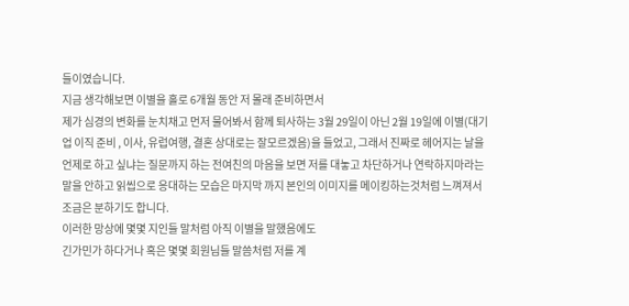들이였습니다.
지금 생각해보면 이별을 홀로 6개월 동안 저 몰래 준비하면서
제가 심경의 변화를 눈치채고 먼저 물어봐서 함께 퇴사하는 3월 29일이 아닌 2월 19일에 이별(대기업 이직 준비 , 이사, 유럽여행, 결혼 상대로는 잘모르겠음)을 들었고, 그래서 진짜로 헤어지는 날을 언제로 하고 싶냐는 질문까지 하는 전여친의 마음을 보면 저를 대놓고 차단하거나 연락하지마라는 말을 안하고 읽씹으로 응대하는 모습은 마지막 까지 본인의 이미지를 메이킹하는것처럼 느껴져서 조금은 분하기도 합니다.
이러한 망상에 몇몇 지인들 말처럼 아직 이별을 말했음에도
긴가민가 하다거나 혹은 몇몇 회원님들 말씀처럼 저를 계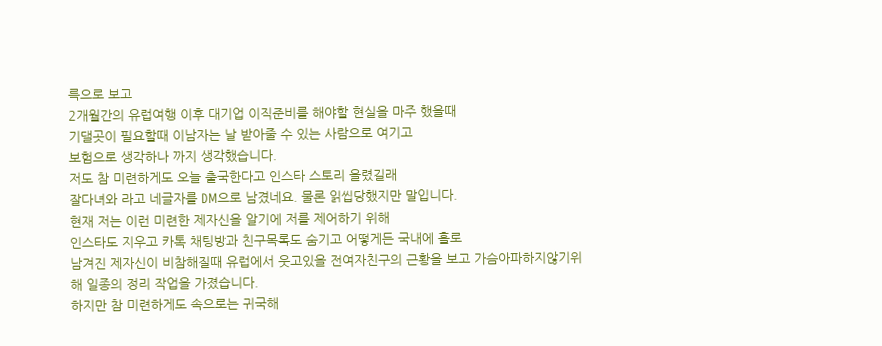륵으로 보고
2개월간의 유럽여행 이후 대기업 이직준비를 해야할 현실을 마주 했을때
기댈곳이 필요할때 이남자는 날 받아줄 수 있는 사람으로 여기고
보험으로 생각하나 까지 생각했습니다.
저도 참 미련하게도 오늘 출국한다고 인스타 스토리 올렸길래
잘다녀와 라고 네글자를 DM으로 남겼네요. 물론 읽씹당했지만 말입니다.
현재 저는 이런 미련한 제자신을 알기에 저를 제어하기 위해
인스타도 지우고 카톡 채팅방과 친구목록도 숨기고 어떻게든 국내에 홀로
남겨진 제자신이 비참해질때 유럽에서 웃고있을 전여자친구의 근황을 보고 가슴아파하지않기위해 일종의 정리 작업을 가졌습니다.
하지만 참 미련하게도 속으로는 귀국해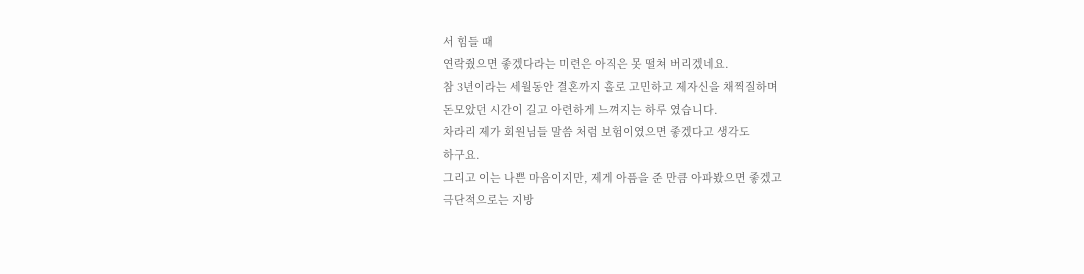서 힘들 때
연락줬으면 좋겠다라는 미련은 아직은 못 떨쳐 버리겠네요.
참 3년이라는 세월동안 결혼까지 홀로 고민하고 제자신을 채찍질하며
돈모았던 시간이 길고 아련하게 느껴지는 하루 였습니다.
차라리 제가 회원님들 말씀 처럼 보험이였으면 좋겠다고 생각도
하구요.
그리고 이는 나쁜 마음이지만, 제게 아픔을 준 만큼 아파봤으면 좋겠고
극단적으로는 지방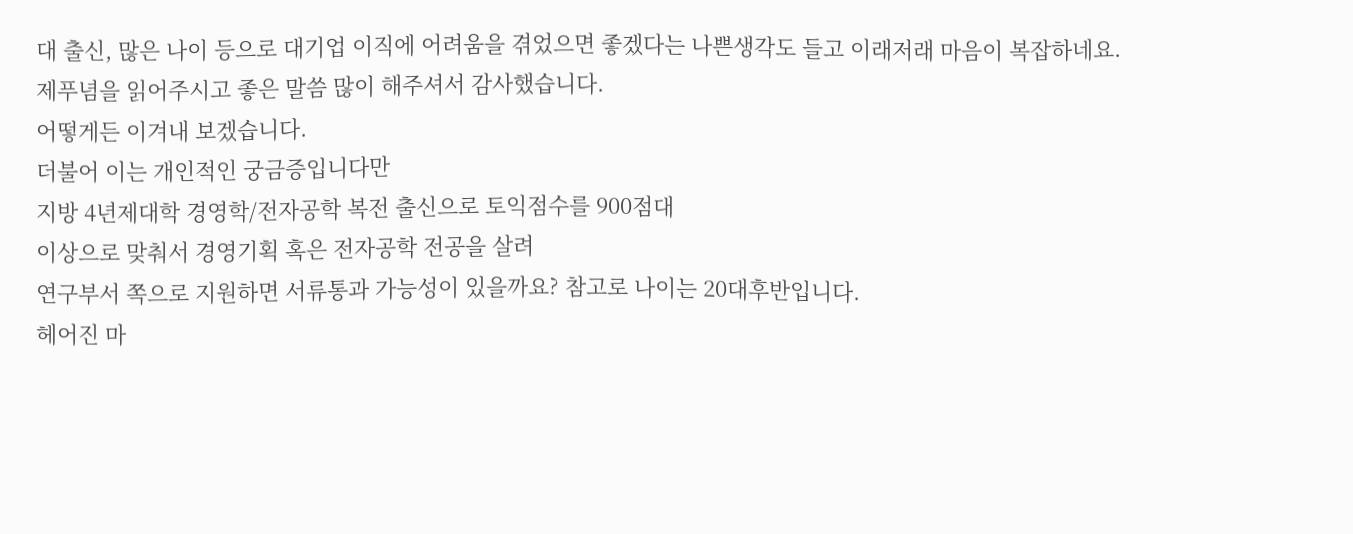대 출신, 많은 나이 등으로 대기업 이직에 어려움을 겪었으면 좋겠다는 나쁜생각도 들고 이래저래 마음이 복잡하네요.
제푸념을 읽어주시고 좋은 말씀 많이 해주셔서 감사했습니다.
어떻게든 이겨내 보겠습니다.
더불어 이는 개인적인 궁금증입니다만
지방 4년제대학 경영학/전자공학 복전 출신으로 토익점수를 900점대
이상으로 맞춰서 경영기획 혹은 전자공학 전공을 살려
연구부서 쪽으로 지원하면 서류통과 가능성이 있을까요? 참고로 나이는 20대후반입니다.
헤어진 마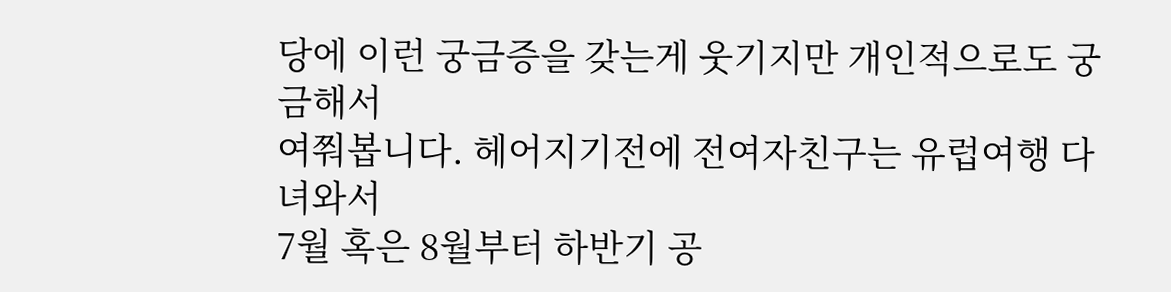당에 이런 궁금증을 갖는게 웃기지만 개인적으로도 궁금해서
여쭤봅니다. 헤어지기전에 전여자친구는 유럽여행 다녀와서
7월 혹은 8월부터 하반기 공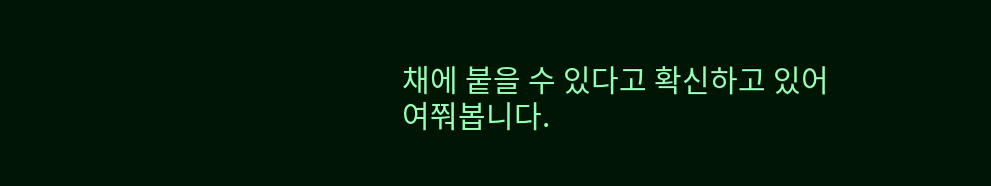채에 붙을 수 있다고 확신하고 있어
여쭤봅니다.